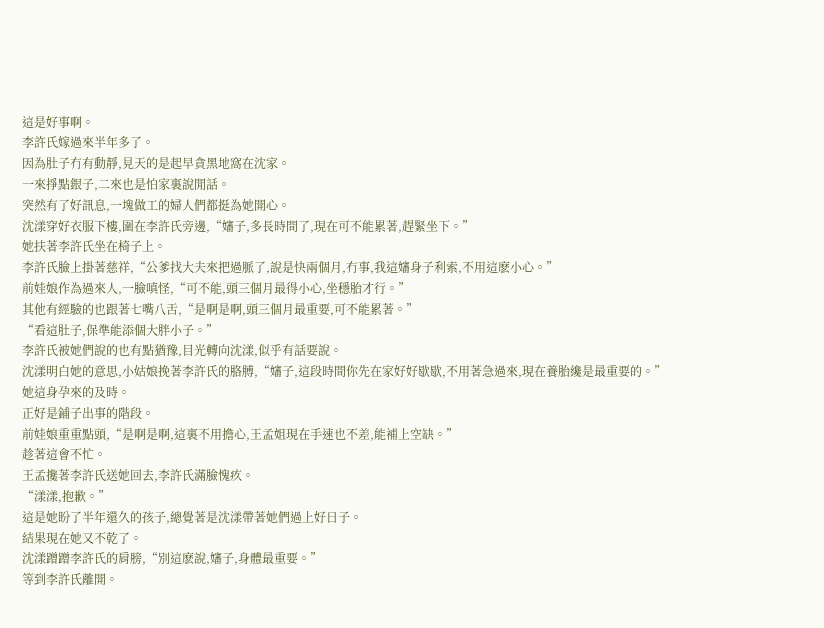這是好事啊。
李許氏嫁過來半年多了。
因為肚子冇有動靜,見天的是起早貪黑地窩在沈家。
一來掙點銀子,二來也是怕家裏說閒話。
突然有了好訊息,一塊做工的婦人們都挺為她開心。
沈漾穿好衣服下樓,圍在李許氏旁邊,“嬸子,多長時間了,現在可不能累著,趕緊坐下。”
她扶著李許氏坐在椅子上。
李許氏臉上掛著慈祥,“公爹找大夫來把過脈了,說是快兩個月,冇事,我這嬸身子利索,不用這麽小心。”
前娃娘作為過來人,一臉嗔怪,“可不能,頭三個月最得小心,坐穩胎才行。”
其他有經驗的也跟著七嘴八舌,“是啊是啊,頭三個月最重要,可不能累著。”
“看這肚子,保準能添個大胖小子。”
李許氏被她們說的也有點猶豫,目光轉向沈漾,似乎有話要說。
沈漾明白她的意思,小姑娘挽著李許氏的胳膊,“嬸子,這段時間你先在家好好歇歇,不用著急過來,現在養胎纔是最重要的。”
她這身孕來的及時。
正好是鋪子出事的階段。
前娃娘重重點頭,“是啊是啊,這裏不用擔心,王孟姐現在手速也不差,能補上空缺。”
趁著這會不忙。
王孟攙著李許氏送她回去,李許氏滿臉愧疚。
“漾漾,抱歉。”
這是她盼了半年還久的孩子,總覺著是沈漾帶著她們過上好日子。
結果現在她又不乾了。
沈漾蹭蹭李許氏的肩膀,“別這麽說,嬸子,身體最重要。”
等到李許氏離開。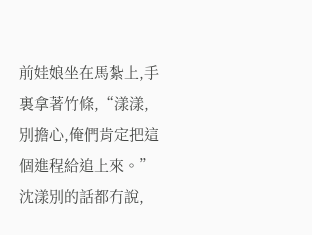前娃娘坐在馬紮上,手裏拿著竹條,“漾漾,別擔心,俺們肯定把這個進程給追上來。”
沈漾別的話都冇說,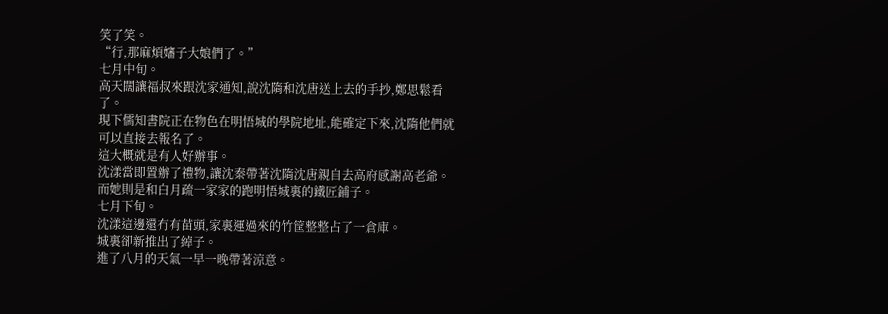笑了笑。
“行,那麻煩嬸子大娘們了。”
七月中旬。
高天闊讓福叔來跟沈家通知,說沈隋和沈唐送上去的手抄,鄭思鬆看了。
現下儒知書院正在物色在明悟城的學院地址,能確定下來,沈隋他們就可以直接去報名了。
這大概就是有人好辦事。
沈漾當即置辦了禮物,讓沈秦帶著沈隋沈唐親自去高府感謝高老爺。
而她則是和白月疏一家家的跑明悟城裏的鐵匠鋪子。
七月下旬。
沈漾這邊還冇有苗頭,家裏運過來的竹筐整整占了一倉庫。
城裏卻新推出了綽子。
進了八月的天氣一早一晚帶著涼意。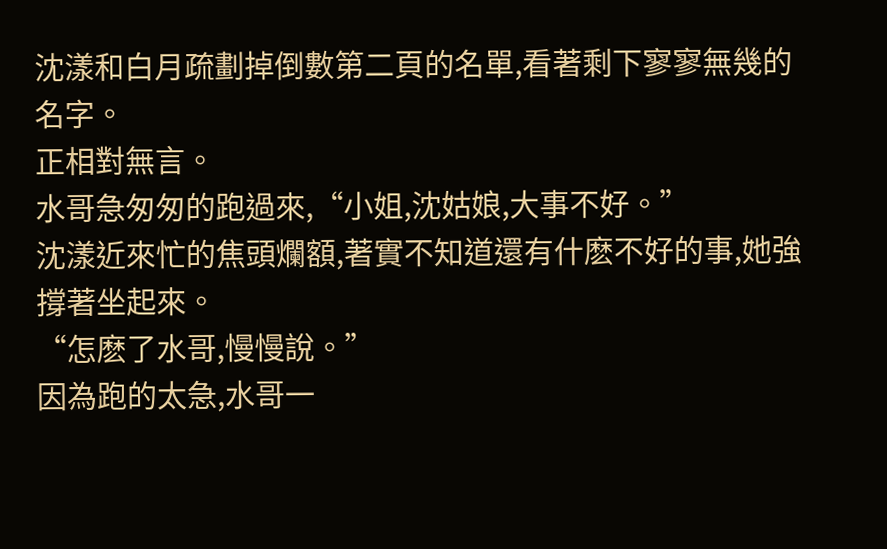沈漾和白月疏劃掉倒數第二頁的名單,看著剩下寥寥無幾的名字。
正相對無言。
水哥急匆匆的跑過來,“小姐,沈姑娘,大事不好。”
沈漾近來忙的焦頭爛額,著實不知道還有什麽不好的事,她強撐著坐起來。
“怎麽了水哥,慢慢說。”
因為跑的太急,水哥一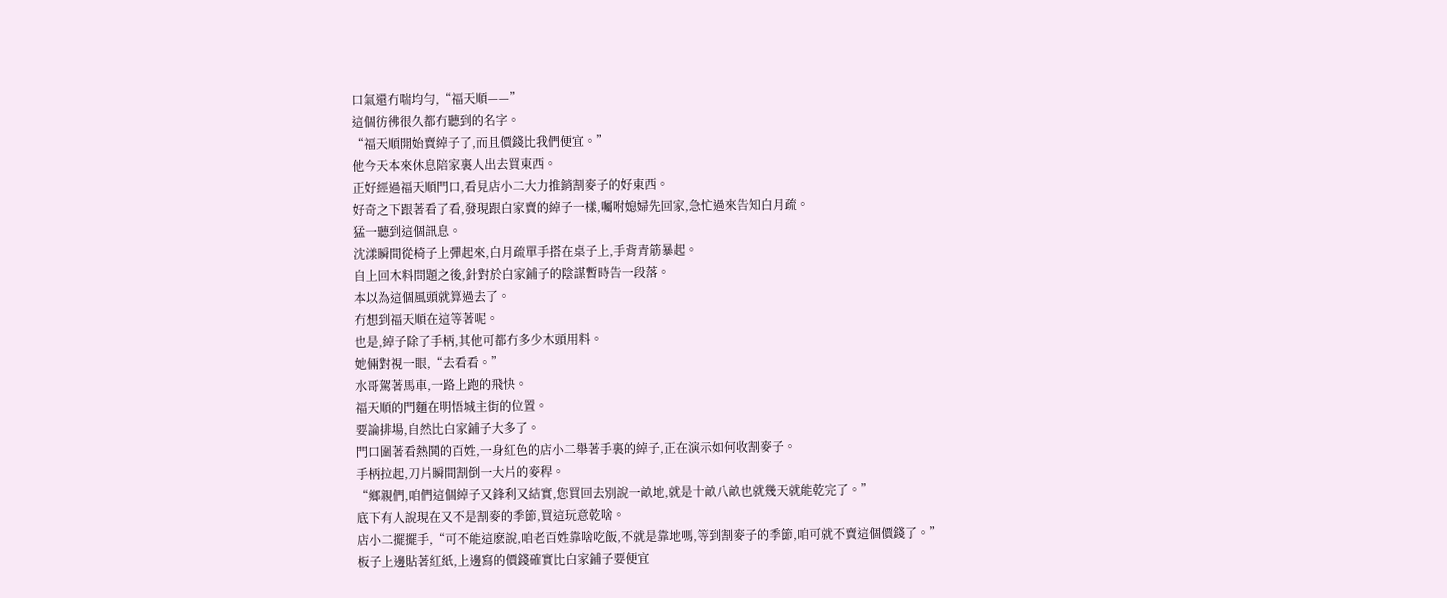口氣還冇喘均勻,“福天順——”
這個彷彿很久都冇聽到的名字。
“福天順開始賣綽子了,而且價錢比我們便宜。”
他今天本來休息陪家裏人出去買東西。
正好經過福天順門口,看見店小二大力推銷割麥子的好東西。
好奇之下跟著看了看,發現跟白家賣的綽子一樣,囑咐媳婦先回家,急忙過來告知白月疏。
猛一聽到這個訊息。
沈漾瞬間從椅子上彈起來,白月疏單手搭在桌子上,手背青筋暴起。
自上回木料問題之後,針對於白家鋪子的陰謀暫時告一段落。
本以為這個風頭就算過去了。
冇想到福天順在這等著呢。
也是,綽子除了手柄,其他可都冇多少木頭用料。
她倆對視一眼,“去看看。”
水哥駕著馬車,一路上跑的飛快。
福天順的門麵在明悟城主街的位置。
要論排場,自然比白家鋪子大多了。
門口圍著看熱鬨的百姓,一身紅色的店小二舉著手裏的綽子,正在演示如何收割麥子。
手柄拉起,刀片瞬間割倒一大片的麥稈。
“鄉親們,咱們這個綽子又鋒利又結實,您買回去別說一畝地,就是十畝八畝也就幾天就能乾完了。”
底下有人說現在又不是割麥的季節,買這玩意乾啥。
店小二擺擺手,“可不能這麽說,咱老百姓靠啥吃飯,不就是靠地嗎,等到割麥子的季節,咱可就不賣這個價錢了。”
板子上邊貼著紅紙,上邊寫的價錢確實比白家鋪子要便宜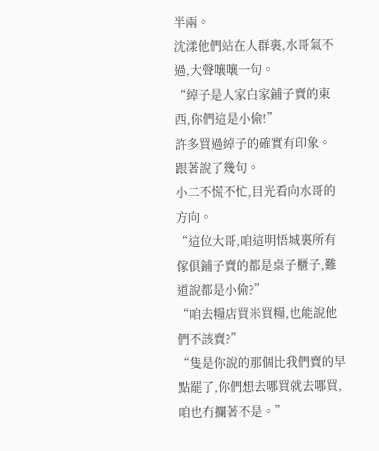半兩。
沈漾他們站在人群裏,水哥氣不過,大聲嚷嚷一句。
“綽子是人家白家鋪子賣的東西,你們這是小偷!”
許多買過綽子的確實有印象。
跟著說了幾句。
小二不慌不忙,目光看向水哥的方向。
“這位大哥,咱這明悟城裏所有傢俱鋪子賣的都是桌子櫃子,難道說都是小偷?”
“咱去糧店買米買糧,也能說他們不該賣?”
“隻是你說的那個比我們賣的早點罷了,你們想去哪買就去哪買,咱也冇攔著不是。”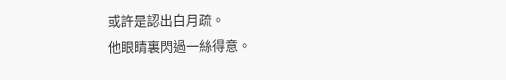或許是認出白月疏。
他眼睛裏閃過一絲得意。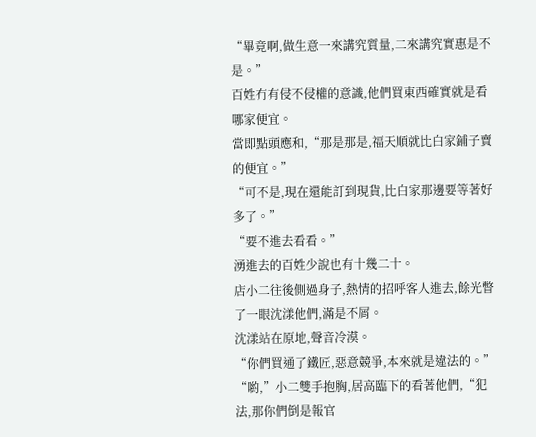“畢竟啊,做生意一來講究質量,二來講究實惠是不是。”
百姓冇有侵不侵權的意識,他們買東西確實就是看哪家便宜。
當即點頭應和,“那是那是,福天順就比白家鋪子賣的便宜。”
“可不是,現在還能訂到現貨,比白家那邊要等著好多了。”
“要不進去看看。”
湧進去的百姓少說也有十幾二十。
店小二往後側過身子,熱情的招呼客人進去,餘光瞥了一眼沈漾他們,滿是不屑。
沈漾站在原地,聲音冷漠。
“你們買通了鐵匠,惡意競爭,本來就是違法的。”
“喲,”小二雙手抱胸,居高臨下的看著他們,“犯法,那你們倒是報官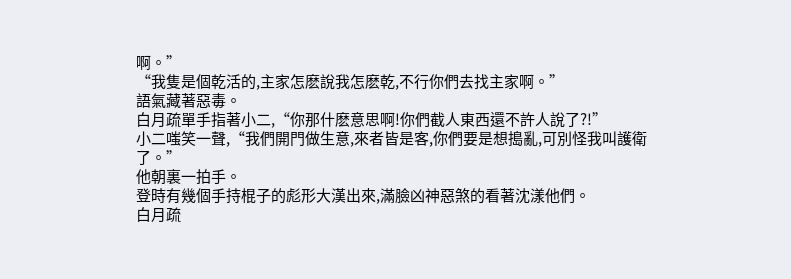啊。”
“我隻是個乾活的,主家怎麽說我怎麽乾,不行你們去找主家啊。”
語氣藏著惡毒。
白月疏單手指著小二,“你那什麽意思啊!你們截人東西還不許人說了?!”
小二嗤笑一聲,“我們開門做生意,來者皆是客,你們要是想搗亂,可別怪我叫護衛了。”
他朝裏一拍手。
登時有幾個手持棍子的彪形大漢出來,滿臉凶神惡煞的看著沈漾他們。
白月疏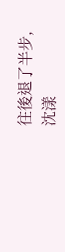往後退了半步,沈漾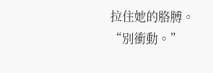拉住她的胳膊。
“別衝動。”